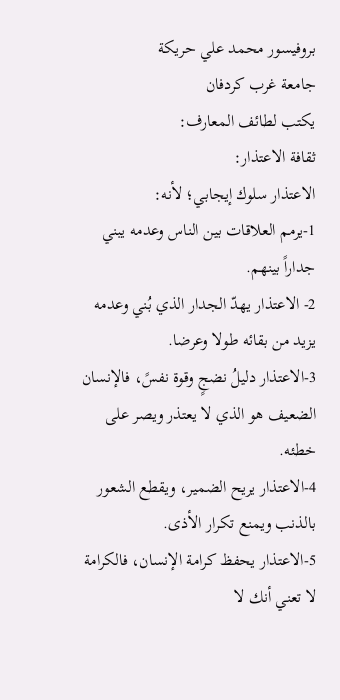بروفيسور محمد علي حريكة
جامعة غرب كردفان
يكتب لطائف المعارف:
ثقافة الاعتذار:
الاعتذار سلوك إيجابي؛ لأنه:
1-يرمم العلاقات بين الناس وعدمه يبني جداراً بينهم.
2- الاعتذار يهدّ الجدار الذي بُني وعدمه يزيد من بقائه طولا وعرضا.
3-الاعتذار دليلُ نضجٍ وقوة نفسً، فالإنسان الضعيف هو الذي لا يعتذر ويصر على خطئه.
4-الاعتذار يريح الضمير، ويقطع الشعور بالذنب ويمنع تكرار الأذى.
5-الاعتذار يحفظ كرامة الإنسان، فالكرامة لا تعني أنك لا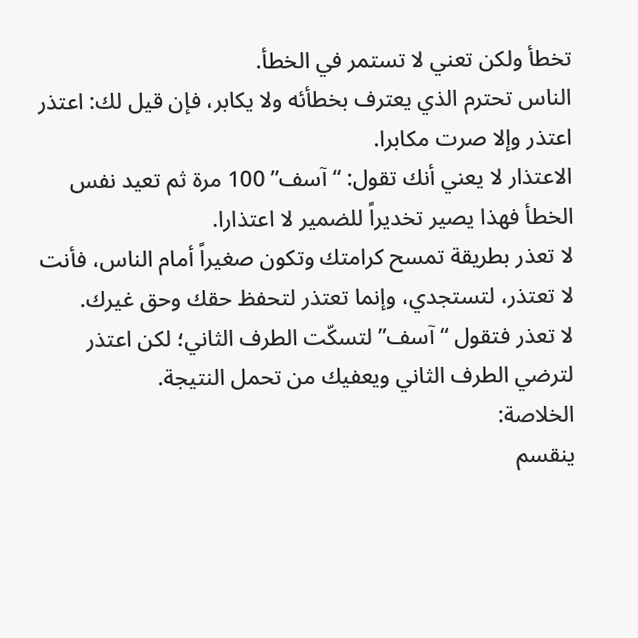تخطأ ولكن تعني لا تستمر في الخطأ.
الناس تحترم الذي يعترف بخطأئه ولا يكابر، فإن قيل لك: اعتذر اعتذر وإلا صرت مكابرا.
الاعتذار لا يعني أنك تقول: “آسف” 100 مرة ثم تعيد نفس الخطأ فهذا يصير تخديراً للضمير لا اعتذارا.
لا تعذر بطريقة تمسح كرامتك وتكون صغيراً أمام الناس، فأنت لا تعتذر، لتستجدي، وإنما تعتذر لتحفظ حقك وحق غيرك.
لا تعذر فتقول “آسف” لتسكّت الطرف الثاني؛ لكن اعتذر لترضي الطرف الثاني ويعفيك من تحمل النتيجة.
الخلاصة:
ينقسم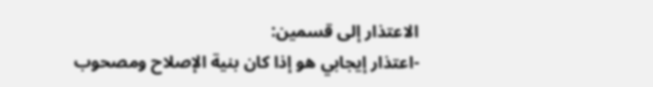الاعتذار إلى قسمين:
-اعتذار إيجابي هو إذا كان بنية الإصلاح ومصحوب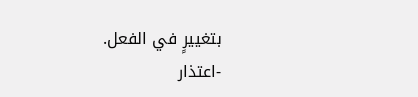بتغييرٍ في الفعل.
-اعتذار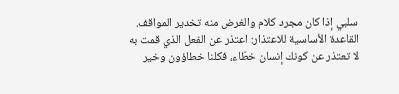سلبي إذا كان مجرد كلام والغرض منه تخدير المواقف.
القاعدة الأساسية للاعتذار: اعتذر عن الفعل الذي قمت به لا تعتذر عن كونك إنسان خطّاء، فكلنا خطاؤون وخير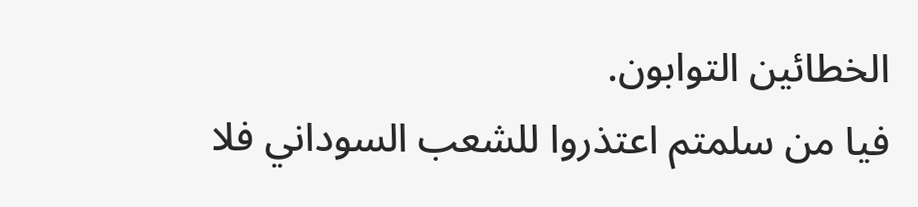الخطائين التوابون.
فيا من سلمتم اعتذروا للشعب السوداني فلا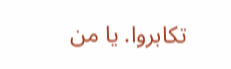تكابروا. يا من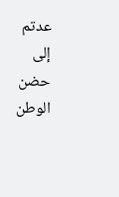عدتم إلى حضن الوطن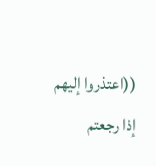((اعتذروا إليهم إذا رجعتم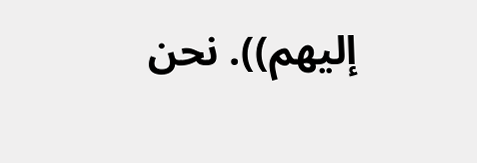إليهم)). نحن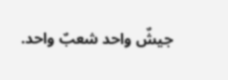جيشٌ واحد شعبٌ واحد.